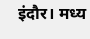इंदौर। मध्य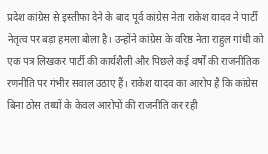प्रदेश कांग्रेस से इस्तीफा देने के बाद पूर्व कांग्रेस नेता राकेश यादव ने पार्टी नेतृत्व पर बड़ा हमला बोला है। उन्होंने कांग्रेस के वरिष्ठ नेता राहुल गांधी को एक पत्र लिखकर पार्टी की कार्यशैली और पिछले कई वर्षों की राजनीतिक रणनीति पर गंभीर सवाल उठाए हैं। राकेश यादव का आरोप है कि कांग्रेस बिना ठोस तथ्यों के केवल आरोपों की राजनीति कर रही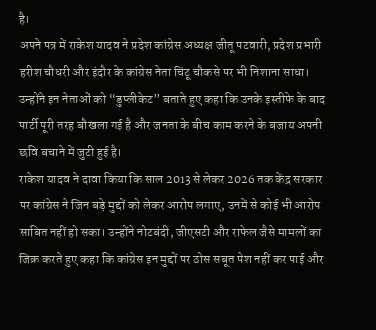है।
अपने पत्र में राकेश यादव ने प्रदेश कांग्रेस अध्यक्ष जीतू पटवारी, प्रदेश प्रभारी हरीश चौधरी और इंदौर के कांग्रेस नेता चिंटू चौकसे पर भी निशाना साधा। उन्होंने इन नेताओं को “डुप्लीकेट” बताते हुए कहा कि उनके इस्तीफे के बाद पार्टी पूरी तरह बौखला गई है और जनता के बीच काम करने के बजाय अपनी छवि बचाने में जुटी हुई है।
राकेश यादव ने दावा किया कि साल 2013 से लेकर 2026 तक केंद्र सरकार पर कांग्रेस ने जिन बड़े मुद्दों को लेकर आरोप लगाए, उनमें से कोई भी आरोप साबित नहीं हो सका। उन्होंने नोटबंदी, जीएसटी और राफेल जैसे मामलों का जिक्र करते हुए कहा कि कांग्रेस इन मुद्दों पर ठोस सबूत पेश नहीं कर पाई और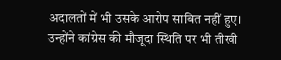अदालतों में भी उसके आरोप साबित नहीं हुए।
उन्होंने कांग्रेस की मौजूदा स्थिति पर भी तीखी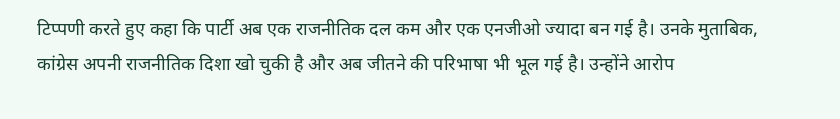टिप्पणी करते हुए कहा कि पार्टी अब एक राजनीतिक दल कम और एक एनजीओ ज्यादा बन गई है। उनके मुताबिक, कांग्रेस अपनी राजनीतिक दिशा खो चुकी है और अब जीतने की परिभाषा भी भूल गई है। उन्होंने आरोप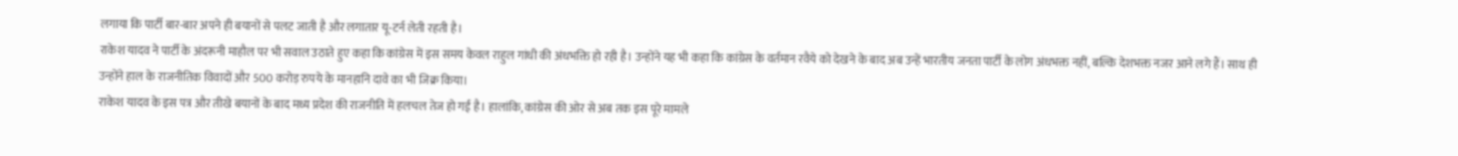लगाया कि पार्टी बार-बार अपने ही बयानों से पलट जाती है और लगातार यू-टर्न लेती रहती है।
राकेश यादव ने पार्टी के अंदरूनी माहौल पर भी सवाल उठाते हुए कहा कि कांग्रेस में इस समय केवल राहुल गांधी की अंधभक्ति हो रही है। उन्होंने यह भी कहा कि कांग्रेस के वर्तमान रवैये को देखने के बाद अब उन्हें भारतीय जनता पार्टी के लोग अंधभक्त नहीं, बल्कि देशभक्त नजर आने लगे हैं। साथ ही उन्होंने हाल के राजनीतिक विवादों और 500 करोड़ रुपये के मानहानि दावे का भी जिक्र किया।
राकेश यादव के इस पत्र और तीखे बयानों के बाद मध्य प्रदेश की राजनीति में हलचल तेज हो गई है। हालांकि, कांग्रेस की ओर से अब तक इस पूरे मामले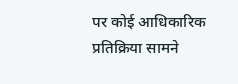पर कोई आधिकारिक प्रतिक्रिया सामने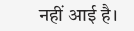नहीं आई है।